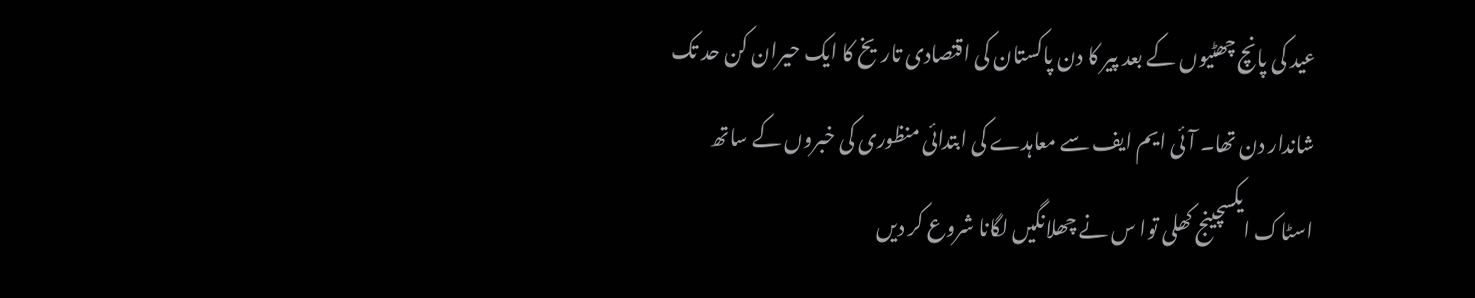عید کی پانچ چھٹیوں کے بعد پیر کا دن پاکستان کی اقتصادی تاریخ کا ایک حیران کن حد تک شاندار دن تھا۔ آئی ایم ایف سے معاہدے کی ابتدائی منظوری کی خبروں کے ساتھ اسٹاک ایکسچینج کھلی توا س نے چھلانگیں لگانا شروع کر دیں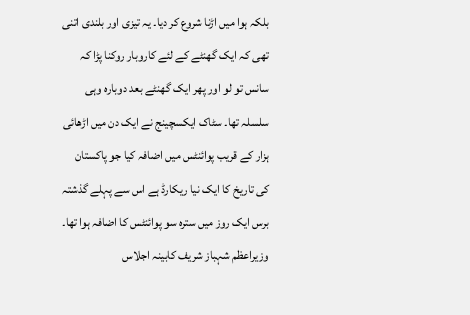بلکہ ہوا میں اڑنا شروع کر دیا۔ یہ تیزی اور بلندی اتنی تھی کہ ایک گھنٹے کے لئے کاروبار روکنا پڑا کہ سانس تو لو اور پھر ایک گھنٹے بعد دوبارہ وہی سلسلہ تھا۔ سٹاک ایکسچینج نے ایک دن میں اڑھائی ہزار کے قریب پوائنٹس میں اضافہ کیا جو پاکستان کی تاریخ کا ایک نیا ریکارڈ ہے اس سے پہلے گذشتہ برس ایک روز میں سترہ سو پوائنٹس کا اضافہ ہوا تھا۔
وزیراعظم شہباز شریف کابینہ اجلاس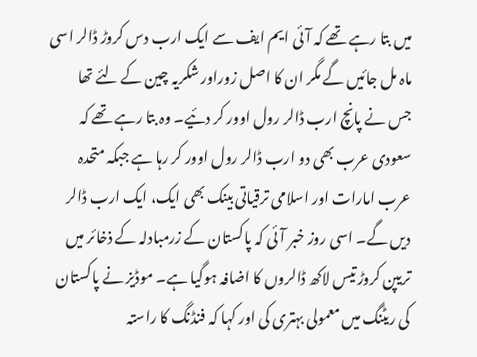میں بتا رہے تھے کہ آئی ایم ایف سے ایک ارب دس کروڑ ڈالر اسی ماہ مل جائیں گے مگر ان کا اصل زوراور شکریہ چین کے لئے تھا جس نے پانچ ارب ڈالر رول اوور کر دئیے۔ وہ بتا رہے تھے کہ سعودی عرب بھی دو ارب ڈالر رول اوور کر رہا ہے جبکہ متحدہ عرب امارات اور اسلامی ترقیاتی بینک بھی ایک، ایک ارب ڈالر دیں گے۔ اسی روز خبر آئی کہ پاکستان کے زرمبادلہ کے ذخائر میں تریپن کروڑ تیس لاکھ ڈالروں کا اضافہ ہوگیا ہے۔ موڈیز نے پاکستان کی ریٹنگ میں معمولی بہتری کی اور کہا کہ فنڈنگ کا راستہ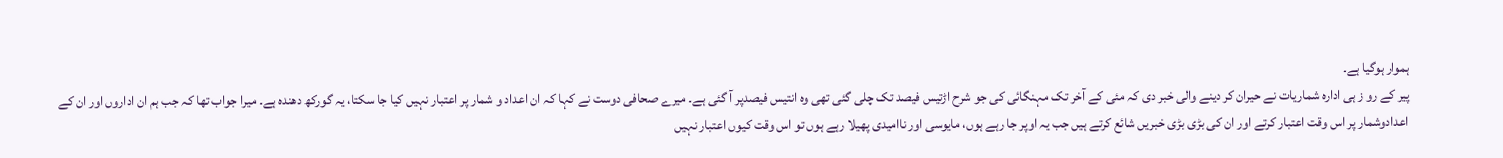ہموار ہوگیا ہے۔
پیر کے رو ز ہی ادارہ شماریات نے حیران کر دینے والی خبر دی کہ مئی کے آخر تک مہنگائی کی جو شرح اڑتیس فیصد تک چلی گئی تھی وہ انتیس فیصدپر آ گئی ہے۔ میرے صحافی دوست نے کہا کہ ان اعداد و شمار پر اعتبار نہیں کیا جا سکتا، یہ گورکھ دھندہ ہے۔ میرا جواب تھا کہ جب ہم ان اداروں اور ان کے اعدادوشمار پر اس وقت اعتبار کرتے اور ان کی بڑی بڑی خبریں شائع کرتے ہیں جب یہ اوپر جا رہے ہوں، مایوسی اور ناامیدی پھیلا رہے ہوں تو اس وقت کیوں اعتبار نہیں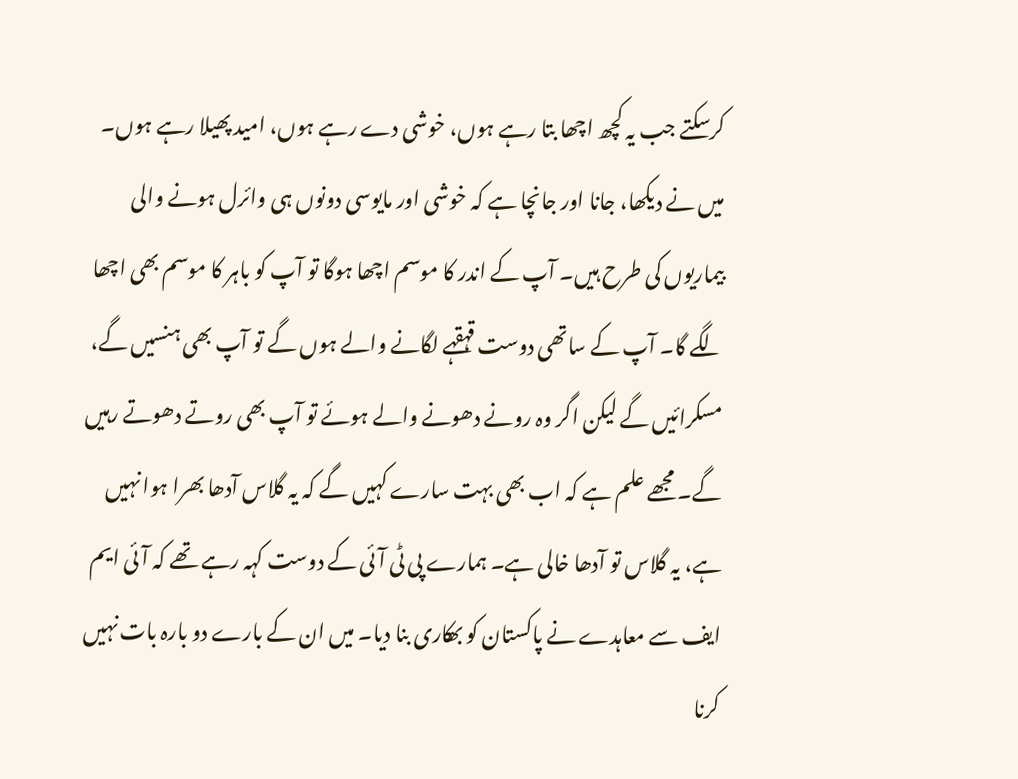کرسکتے جب یہ کچھ اچھا بتا رہے ہوں، خوشی دے رہے ہوں، امید پھیلا رہے ہوں۔
میں نے دیکھا، جانا اور جانچا ہے کہ خوشی اور مایوسی دونوں ہی وائرل ہونے والی بیماریوں کی طرح ہیں۔ آپ کے اندر کا موسم اچھا ہوگا تو آپ کو باہر کا موسم بھی اچھا لگے گا۔ آپ کے ساتھی دوست قہقہے لگانے والے ہوں گے تو آپ بھی ہنسیں گے، مسکرائیں گے لیکن اگر وہ رونے دھونے والے ہوئے تو آپ بھی روتے دھوتے رہیں گے۔ مجھے علم ہے کہ اب بھی بہت سارے کہیں گے کہ یہ گلاس آدھا بھرا ہوا نہیں ہے، یہ گلاس تو آدھا خالی ہے۔ ہمارے پی ٹی آئی کے دوست کہہ رہے تھے کہ آئی ایم ایف سے معاہدے نے پاکستان کو بھکاری بنا دیا۔ میں ان کے بارے دو بارہ بات نہیں کرنا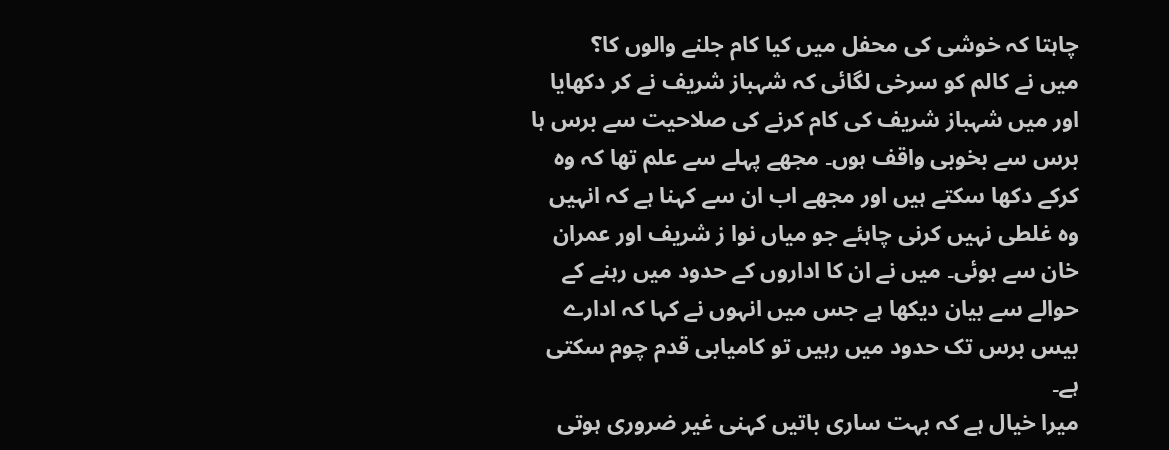چاہتا کہ خوشی کی محفل میں کیا کام جلنے والوں کا؟
میں نے کالم کو سرخی لگائی کہ شہباز شریف نے کر دکھایا اور میں شہباز شریف کی کام کرنے کی صلاحیت سے برس ہا برس سے بخوبی واقف ہوں۔ مجھے پہلے سے علم تھا کہ وہ کرکے دکھا سکتے ہیں اور مجھے اب ان سے کہنا ہے کہ انہیں وہ غلطی نہیں کرنی چاہئے جو میاں نوا ز شریف اور عمران خان سے ہوئی۔ میں نے ان کا اداروں کے حدود میں رہنے کے حوالے سے بیان دیکھا ہے جس میں انہوں نے کہا کہ ادارے بیس برس تک حدود میں رہیں تو کامیابی قدم چوم سکتی ہے۔
میرا خیال ہے کہ بہت ساری باتیں کہنی غیر ضروری ہوتی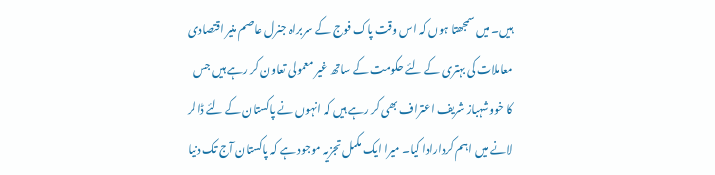ہیں۔ میں سمجھتا ہوں کہ اس وقت پاک فوج کے سربراہ جنرل عاصم منیر اقتصادی معاملات کی بہتری کے لئے حکومت کے ساتھ غیر معمولی تعاون کر رہے ہیں جس کا خووشہباز شریف اعتراف بھی کر رہے ہیں کہ انہوں نے پاکستان کے لئے ڈالر لانے میں اہم کردارادا کیا۔ میرا ایک مکمل تجزیہ موجود ہے کہ پاکستان آج تک دنیا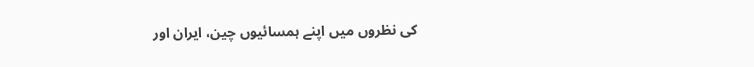کی نظروں میں اپنے ہمسائیوں چین، ایران اور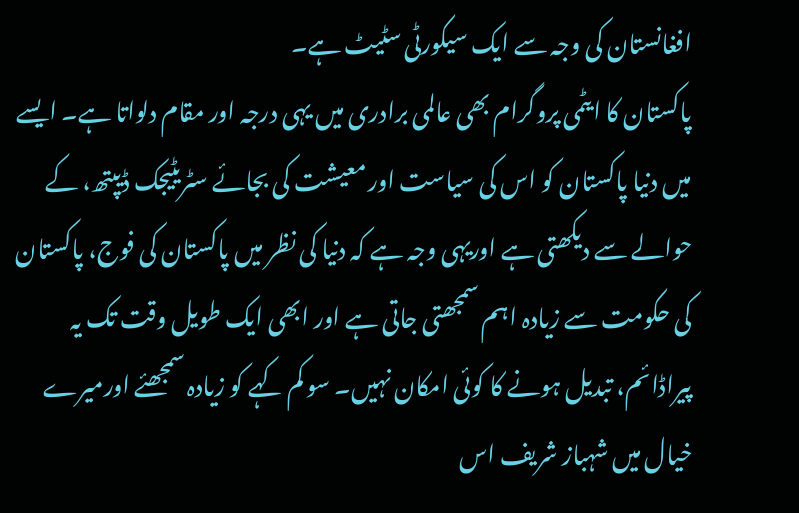افغانستان کی وجہ سے ایک سیکورٹی سٹیٹ ہے۔
پاکستان کا ایٹمی پروگرام بھی عالمی برادری میں یہی درجہ اور مقام دلواتا ہے۔ ایسے میں دنیا پاکستان کو اس کی سیاست اور معیشت کی بجائے سٹریٹیجک ڈیپتھ، کے حوالے سے دیکھتی ہے اوریہی وجہ ہے کہ دنیا کی نظر میں پاکستان کی فوج، پاکستان کی حکومت سے زیادہ اہم سمجھتی جاتی ہے اور ابھی ایک طویل وقت تک یہ پیراڈائم، تبدیل ہونے کا کوئی امکان نہیں۔ سو کم کہے کو زیادہ سمجھئے اورمیرے خیال میں شہباز شریف اس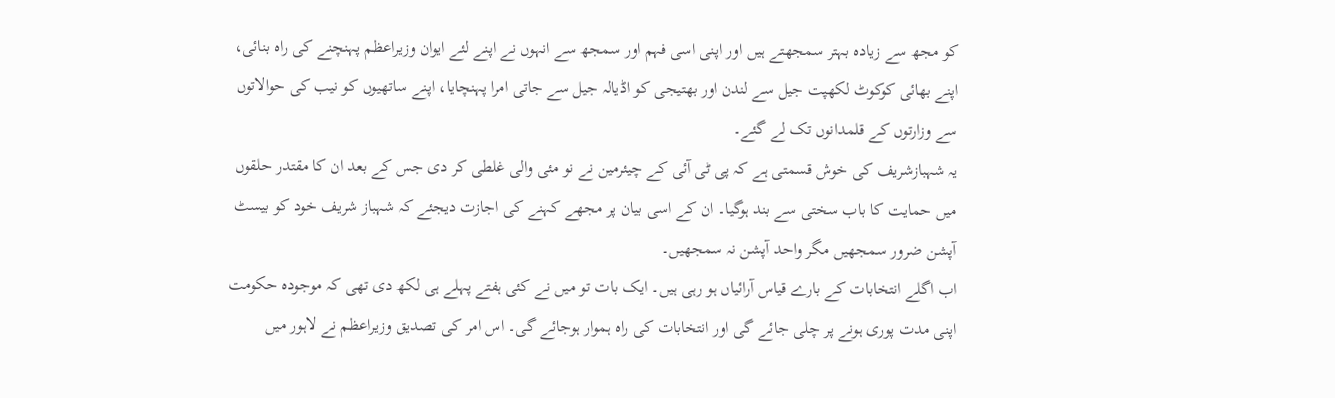کو مجھ سے زیادہ بہتر سمجھتے ہیں اور اپنی اسی فہم اور سمجھ سے انہوں نے اپنے لئے ایوان وزیراعظم پہنچنے کی راہ بنائی، اپنے بھائی کوکوٹ لکھپت جیل سے لندن اور بھتیجی کو اڈیالہ جیل سے جاتی امرا پہنچایا، اپنے ساتھیوں کو نیب کی حوالاتوں سے وزارتوں کے قلمدانوں تک لے گئے۔
یہ شہبازشریف کی خوش قسمتی ہے کہ پی ٹی آئی کے چیئرمین نے نو مئی والی غلطی کر دی جس کے بعد ان کا مقتدر حلقوں میں حمایت کا باب سختی سے بند ہوگیا۔ ان کے اسی بیان پر مجھے کہنے کی اجازت دیجئے کہ شہباز شریف خود کو بیسٹ آپشن ضرور سمجھیں مگر واحد آپشن نہ سمجھیں۔
اب اگلے انتخابات کے بارے قیاس آرائیاں ہو رہی ہیں۔ ایک بات تو میں نے کئی ہفتے پہلے ہی لکھ دی تھی کہ موجودہ حکومت اپنی مدت پوری ہونے پر چلی جائے گی اور انتخابات کی راہ ہموار ہوجائے گی۔ اس امر کی تصدیق وزیراعظم نے لاہور میں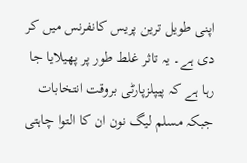اپنی طویل ترین پریس کانفرنس میں کر دی ہے۔ یہ تاثر غلط طور پر پھیلایا جا رہا ہے کہ پیپلزپارٹی بروقت انتخابات جبکہ مسلم لیگ نون ان کا التوا چاہتی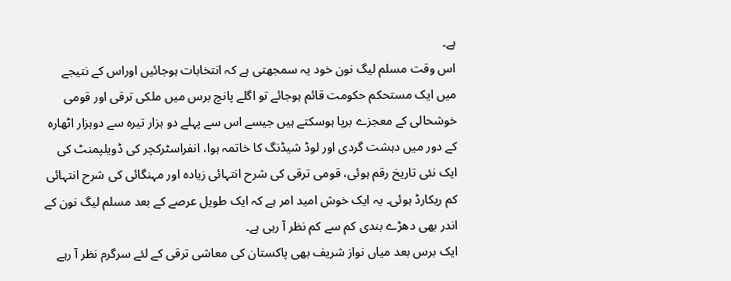ہے۔
اس وقت مسلم لیگ نون خود یہ سمجھتی ہے کہ انتخابات ہوجائیں اوراس کے نتیجے میں ایک مستحکم حکومت قائم ہوجائے تو اگلے پانچ برس میں ملکی ترقی اور قومی خوشحالی کے معجزے برپا ہوسکتے ہیں جیسے اس سے پہلے دو ہزار تیرہ سے دوہزار اٹھارہ کے دور میں دہشت گردی اور لوڈ شیڈنگ کا خاتمہ ہوا، انفراسٹرکچر کی ڈویلپمنٹ کی ایک نئی تاریخ رقم ہوئی، قومی ترقی کی شرح انتہائی زیادہ اور مہنگائی کی شرح انتہائی کم ریکارڈ ہوئی۔ یہ ایک خوش امید امر ہے کہ ایک طویل عرصے کے بعد مسلم لیگ نون کے اندر بھی دھڑے بندی کم سے کم نظر آ رہی ہے۔
ایک برس بعد میاں نواز شریف بھی پاکستان کی معاشی ترقی کے لئے سرگرم نظر آ رہے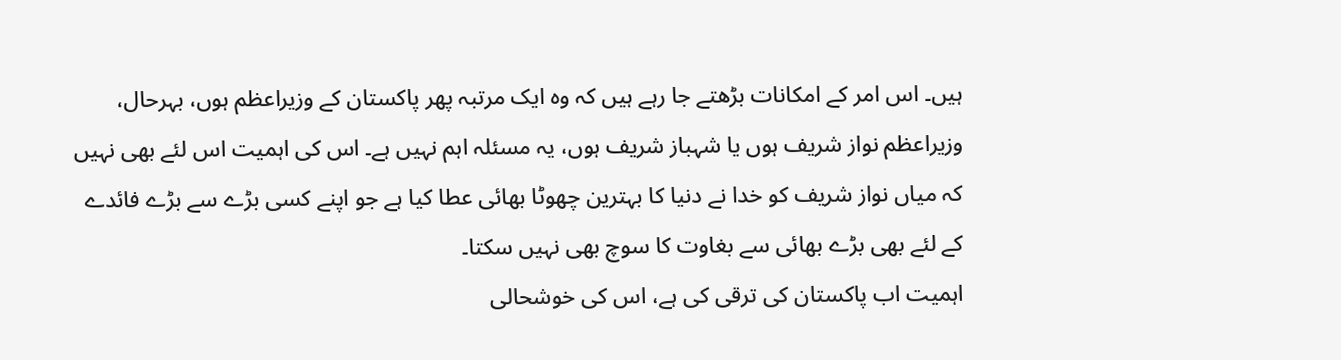ہیں۔ اس امر کے امکانات بڑھتے جا رہے ہیں کہ وہ ایک مرتبہ پھر پاکستان کے وزیراعظم ہوں، بہرحال، وزیراعظم نواز شریف ہوں یا شہباز شریف ہوں، یہ مسئلہ اہم نہیں ہے۔ اس کی اہمیت اس لئے بھی نہیں کہ میاں نواز شریف کو خدا نے دنیا کا بہترین چھوٹا بھائی عطا کیا ہے جو اپنے کسی بڑے سے بڑے فائدے کے لئے بھی بڑے بھائی سے بغاوت کا سوچ بھی نہیں سکتا۔
اہمیت اب پاکستان کی ترقی کی ہے، اس کی خوشحالی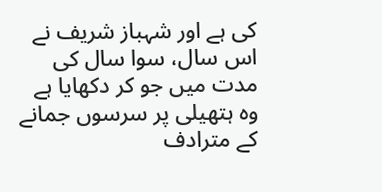کی ہے اور شہباز شریف نے اس سال، سوا سال کی مدت میں جو کر دکھایا ہے وہ ہتھیلی پر سرسوں جمانے کے مترادف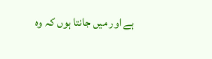ہے اور میں جانتا ہوں کہ وہ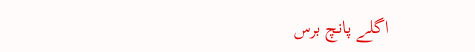اگلے پانچ برس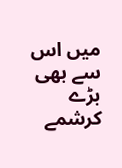میں اس سے بھی بڑے کرشمے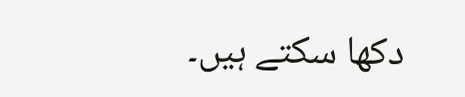دکھا سکتے ہیں۔